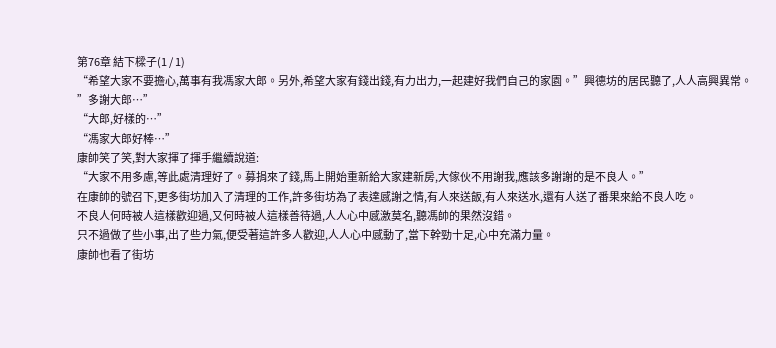第76章 結下樑子(1 / 1)
“希望大家不要擔心,萬事有我馮家大郎。另外,希望大家有錢出錢,有力出力,一起建好我們自己的家園。”興德坊的居民聽了,人人高興異常。
”多謝大郎…”
“大郎,好樣的…”
“馮家大郎好棒…”
康帥笑了笑,對大家揮了揮手繼續說道:
“大家不用多慮,等此處清理好了。募捐來了錢,馬上開始重新給大家建新房,大傢伙不用謝我,應該多謝謝的是不良人。”
在康帥的號召下,更多街坊加入了清理的工作,許多街坊為了表達感謝之情,有人來送飯,有人來送水,還有人送了番果來給不良人吃。
不良人何時被人這樣歡迎過,又何時被人這樣善待過,人人心中感激莫名,聽馮帥的果然沒錯。
只不過做了些小事,出了些力氣,便受著這許多人歡迎,人人心中感動了,當下幹勁十足,心中充滿力量。
康帥也看了街坊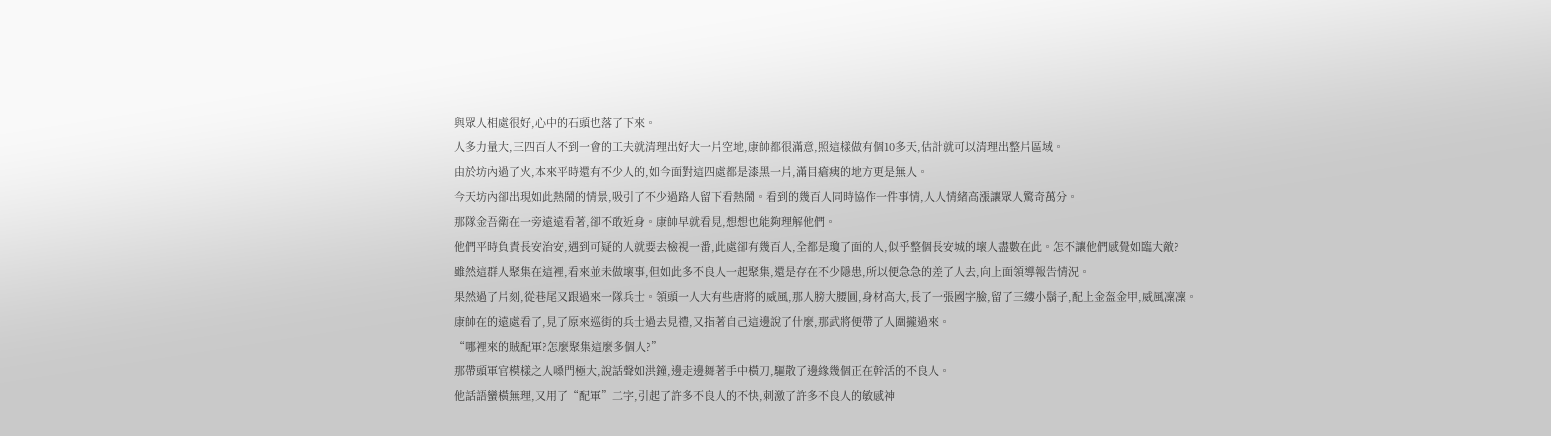與眾人相處很好,心中的石頭也落了下來。
人多力量大,三四百人不到一會的工夫就清理出好大一片空地,康帥都很滿意,照這樣做有個10多天,估計就可以清理出整片區域。
由於坊內過了火,本來平時還有不少人的,如今面對這四處都是漆黑一片,滿目瘡痍的地方更是無人。
今天坊內卻出現如此熱鬧的情景,吸引了不少過路人留下看熱鬧。看到的幾百人同時協作一件事情,人人情緒高漲讓眾人驚奇萬分。
那隊金吾衛在一旁遠遠看著,卻不敢近身。康帥早就看見,想想也能夠理解他們。
他們平時負責長安治安,遇到可疑的人就要去檢視一番,此處卻有幾百人,全都是瓊了面的人,似乎整個長安城的壞人盡數在此。怎不讓他們感覺如臨大敵?
雖然這群人聚集在這裡,看來並未做壞事,但如此多不良人一起聚集,還是存在不少隱患,所以便急急的差了人去,向上面領導報告情況。
果然過了片刻,從巷尾又跟過來一隊兵士。領頭一人大有些唐將的威風,那人膀大腰圓,身材高大,長了一張國字臉,留了三縷小鬍子,配上金盔金甲,威風凜凜。
康帥在的遠處看了,見了原來巡街的兵士過去見禮,又指著自己這邊說了什麼,那武將便帶了人圍攏過來。
“哪裡來的賊配軍?怎麼聚集這麼多個人?”
那帶頭軍官模樣之人嗓門極大,說話聲如洪鐘,邊走邊舞著手中橫刀,驅散了邊緣幾個正在幹活的不良人。
他話語蠻橫無理,又用了“配軍”二字,引起了許多不良人的不快,刺激了許多不良人的敏感神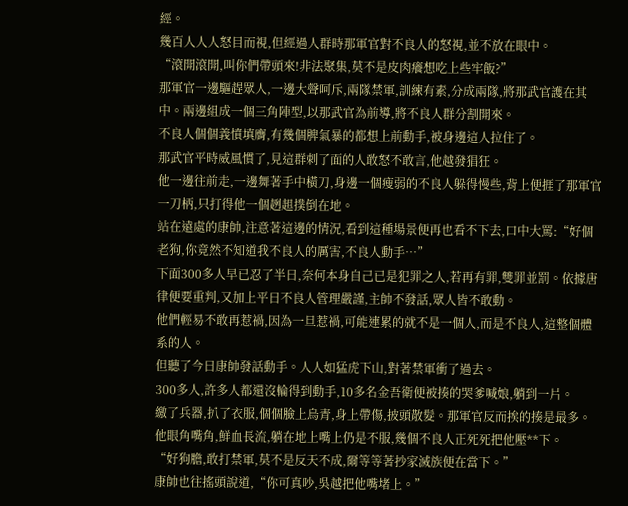經。
幾百人人人怒目而視,但經過人群時那軍官對不良人的怒視,並不放在眼中。
“滾開滾開,叫你們帶頭來!非法聚集,莫不是皮肉癢想吃上些牢飯?”
那軍官一邊驅趕眾人,一邊大聲呵斥,兩隊禁軍,訓練有素,分成兩隊,將那武官護在其中。兩邊組成一個三角陣型,以那武官為前導,將不良人群分割開來。
不良人個個義憤填膺,有幾個脾氣暴的都想上前動手,被身邊這人拉住了。
那武官平時威風慣了,見這群刺了面的人敢怒不敢言,他越發猖狂。
他一邊往前走,一邊舞著手中橫刀,身邊一個瘦弱的不良人躲得慢些,背上便捱了那軍官一刀柄,只打得他一個趔趄撲倒在地。
站在遠處的康帥,注意著這邊的情況,看到這種場景便再也看不下去,口中大罵:“好個老狗,你竟然不知道我不良人的厲害,不良人動手…”
下面300多人早已忍了半日,奈何本身自己已是犯罪之人,若再有罪,雙罪並罰。依據唐律便要重判,又加上平日不良人管理嚴謹,主帥不發話,眾人皆不敢動。
他們輕易不敢再惹禍,因為一旦惹禍,可能連累的就不是一個人,而是不良人,這整個體系的人。
但聽了今日康帥發話動手。人人如猛虎下山,對著禁軍衝了過去。
300多人,許多人都還沒輪得到動手,10多名金吾衛便被揍的哭爹喊娘,躺到一片。
繳了兵器,扒了衣服,個個臉上烏青,身上帶傷,披頭散髮。那軍官反而挨的揍是最多。
他眼角嘴角,鮮血長流,躺在地上嘴上仍是不服,幾個不良人正死死把他壓**下。
“好狗膽,敢打禁軍,莫不是反天不成,爾等等著抄家滅族便在當下。”
康帥也往搖頭說道,“你可真吵,吳越把他嘴堵上。”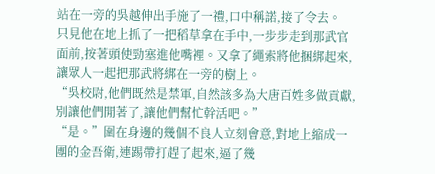站在一旁的吳越伸出手施了一禮,口中稱諾,接了令去。
只見他在地上抓了一把稻草拿在手中,一步步走到那武官面前,按著頭使勁塞進他嘴裡。又拿了繩索將他捆綁起來,讓眾人一起把那武將綁在一旁的樹上。
“吳校尉,他們既然是禁軍,自然該多為大唐百姓多做貢獻,別讓他們閒著了,讓他們幫忙幹活吧。”
“是。”圍在身邊的幾個不良人立刻會意,對地上縮成一團的金吾衛,連踢帶打趕了起來,逼了幾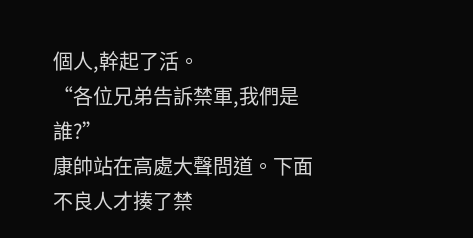個人,幹起了活。
“各位兄弟告訴禁軍,我們是誰?”
康帥站在高處大聲問道。下面不良人才揍了禁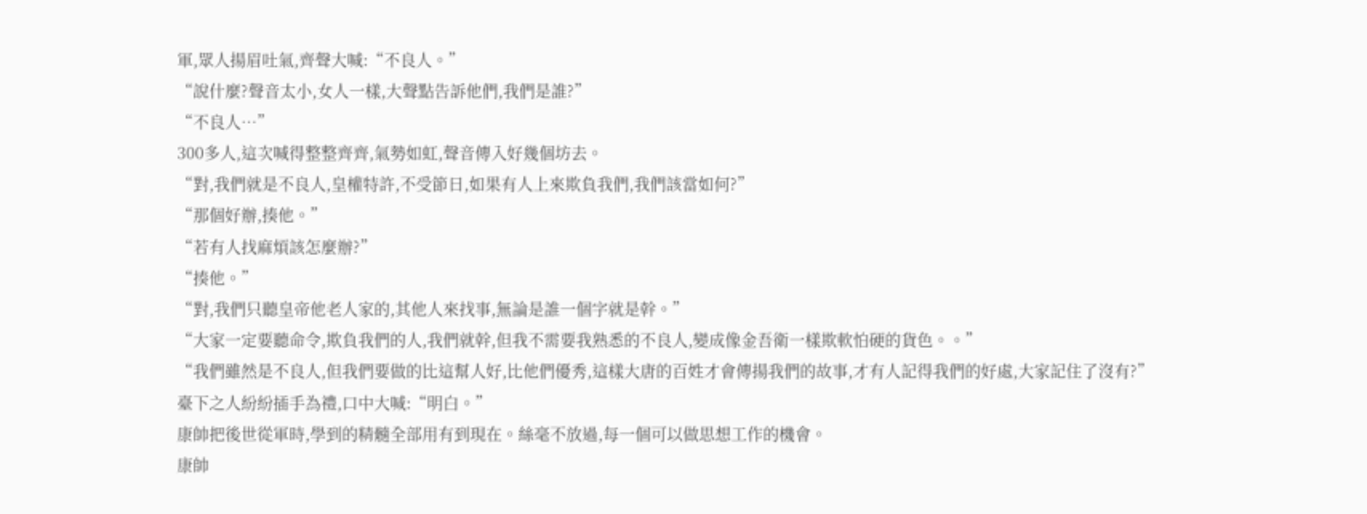軍,眾人揚眉吐氣,齊聲大喊:“不良人。”
“說什麼?聲音太小,女人一樣,大聲點告訴他們,我們是誰?”
“不良人…”
300多人,這次喊得整整齊齊,氣勢如虹,聲音傳入好幾個坊去。
“對,我們就是不良人,皇權特許,不受節日,如果有人上來欺負我們,我們該當如何?”
“那個好辦,揍他。”
“若有人找麻煩該怎麼辦?”
“揍他。”
“對,我們只聽皇帝他老人家的,其他人來找事,無論是誰一個字就是幹。”
“大家一定要聽命令,欺負我們的人,我們就幹,但我不需要我熟悉的不良人,變成像金吾衛一樣欺軟怕硬的貨色。。”
“我們雖然是不良人,但我們要做的比這幫人好,比他們優秀,這樣大唐的百姓才會傳揚我們的故事,才有人記得我們的好處,大家記住了沒有?”
臺下之人紛紛插手為禮,口中大喊:“明白。”
康帥把後世從軍時,學到的精髓全部用有到現在。絲毫不放過,每一個可以做思想工作的機會。
康帥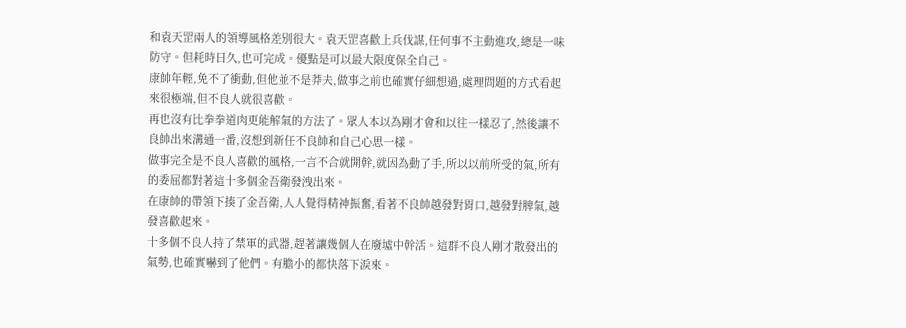和袁天罡兩人的領導風格差別很大。袁天罡喜歡上兵伐謀,任何事不主動進攻,總是一味防守。但耗時日久,也可完成。優點是可以最大限度保全自己。
康帥年輕,免不了衝動,但他並不是莽夫,做事之前也確實仔細想過,處理問題的方式看起來很極端,但不良人就很喜歡。
再也沒有比拳拳道肉更能解氣的方法了。眾人本以為剛才會和以往一樣忍了,然後讓不良帥出來溝通一番,沒想到新任不良帥和自己心思一樣。
做事完全是不良人喜歡的風格,一言不合就開幹,就因為動了手,所以以前所受的氣,所有的委屈都對著這十多個金吾衛發洩出來。
在康帥的帶領下揍了金吾衛,人人覺得精神振奮,看著不良帥越發對胃口,越發對脾氣,越發喜歡起來。
十多個不良人持了禁軍的武器,趕著讓幾個人在廢墟中幹活。這群不良人剛才散發出的氣勢,也確實嚇到了他們。有膽小的都快落下淚來。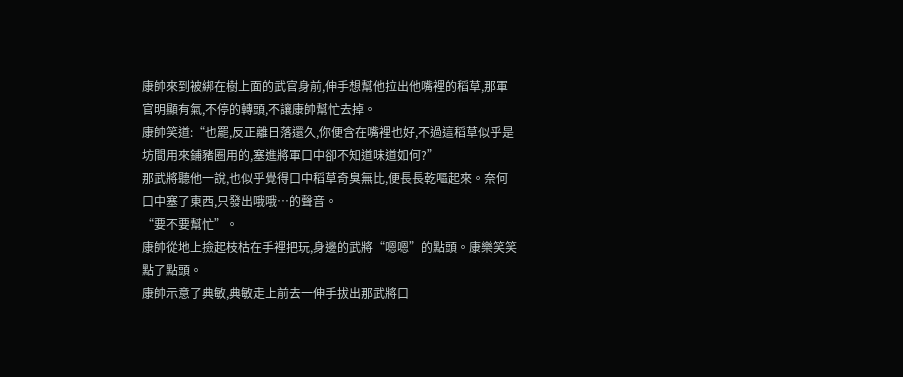康帥來到被綁在樹上面的武官身前,伸手想幫他拉出他嘴裡的稻草,那軍官明顯有氣,不停的轉頭,不讓康帥幫忙去掉。
康帥笑道:“也罷,反正離日落還久,你便含在嘴裡也好,不過這稻草似乎是坊間用來鋪豬圈用的,塞進將軍口中卻不知道味道如何?”
那武將聽他一說,也似乎覺得口中稻草奇臭無比,便長長乾嘔起來。奈何口中塞了東西,只發出哦哦…的聲音。
“要不要幫忙”。
康帥從地上撿起枝枯在手裡把玩,身邊的武將“嗯嗯”的點頭。康樂笑笑點了點頭。
康帥示意了典敏,典敏走上前去一伸手拔出那武將口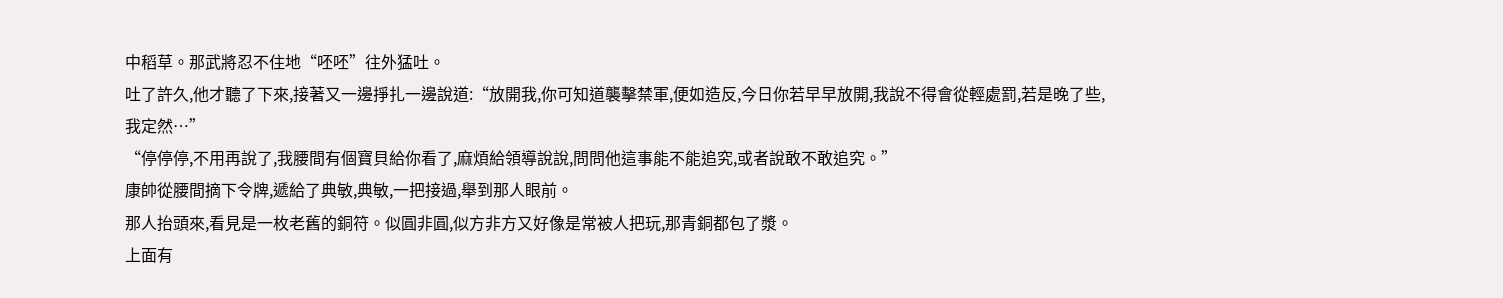中稻草。那武將忍不住地“呸呸”往外猛吐。
吐了許久,他才聽了下來,接著又一邊掙扎一邊說道:“放開我,你可知道襲擊禁軍,便如造反,今日你若早早放開,我說不得會從輕處罰,若是晚了些,我定然…”
“停停停,不用再說了,我腰間有個寶貝給你看了,麻煩給領導說說,問問他這事能不能追究,或者說敢不敢追究。”
康帥從腰間摘下令牌,遞給了典敏,典敏,一把接過,舉到那人眼前。
那人抬頭來,看見是一枚老舊的銅符。似圓非圓,似方非方又好像是常被人把玩,那青銅都包了漿。
上面有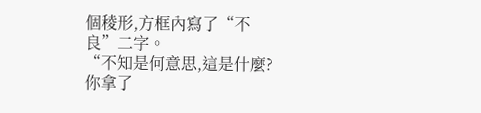個稜形,方框內寫了“不良”二字。
“不知是何意思,這是什麼?你拿了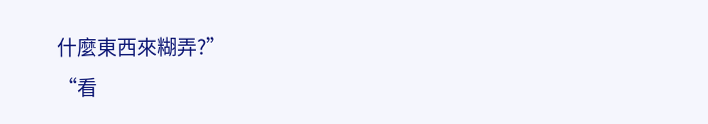什麼東西來糊弄?”
“看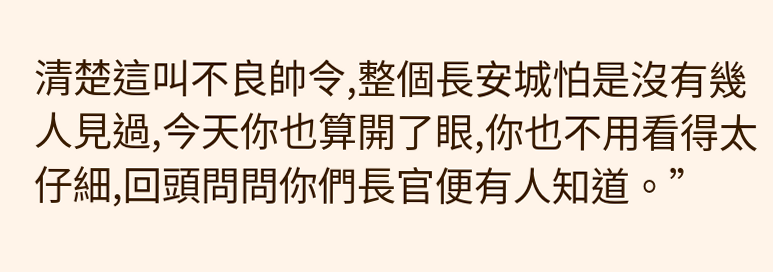清楚這叫不良帥令,整個長安城怕是沒有幾人見過,今天你也算開了眼,你也不用看得太仔細,回頭問問你們長官便有人知道。”